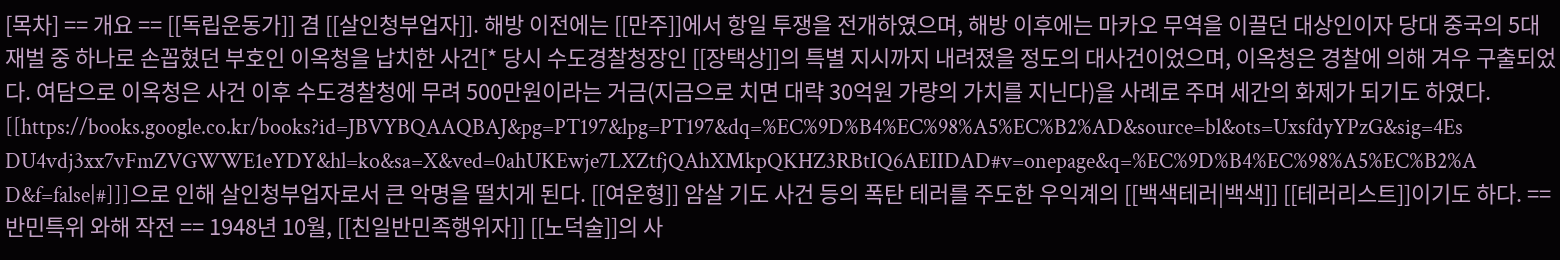[목차] == 개요 == [[독립운동가]] 겸 [[살인청부업자]]. 해방 이전에는 [[만주]]에서 항일 투쟁을 전개하였으며, 해방 이후에는 마카오 무역을 이끌던 대상인이자 당대 중국의 5대 재벌 중 하나로 손꼽혔던 부호인 이옥청을 납치한 사건[* 당시 수도경찰청장인 [[장택상]]의 특별 지시까지 내려졌을 정도의 대사건이었으며, 이옥청은 경찰에 의해 겨우 구출되었다. 여담으로 이옥청은 사건 이후 수도경찰청에 무려 500만원이라는 거금(지금으로 치면 대략 30억원 가량의 가치를 지닌다)을 사례로 주며 세간의 화제가 되기도 하였다. [[https://books.google.co.kr/books?id=JBVYBQAAQBAJ&pg=PT197&lpg=PT197&dq=%EC%9D%B4%EC%98%A5%EC%B2%AD&source=bl&ots=UxsfdyYPzG&sig=4EsDU4vdj3xx7vFmZVGWWE1eYDY&hl=ko&sa=X&ved=0ahUKEwje7LXZtfjQAhXMkpQKHZ3RBtIQ6AEIIDAD#v=onepage&q=%EC%9D%B4%EC%98%A5%EC%B2%AD&f=false|#]]]으로 인해 살인청부업자로서 큰 악명을 떨치게 된다. [[여운형]] 암살 기도 사건 등의 폭탄 테러를 주도한 우익계의 [[백색테러|백색]] [[테러리스트]]이기도 하다. == 반민특위 와해 작전 == 1948년 10월, [[친일반민족행위자]] [[노덕술]]의 사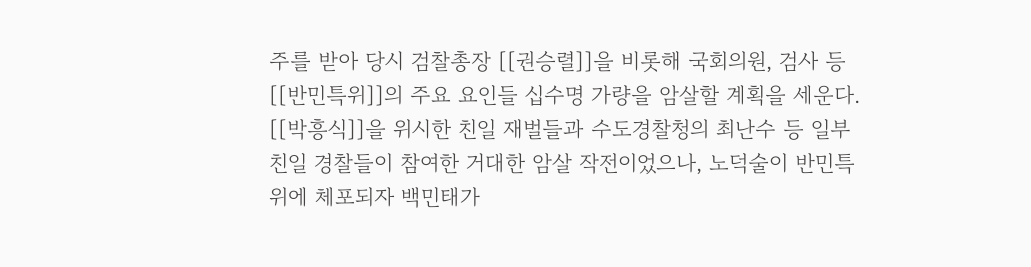주를 받아 당시 검찰총장 [[권승렬]]을 비롯해 국회의원, 검사 등 [[반민특위]]의 주요 요인들 십수명 가량을 암살할 계획을 세운다. [[박흥식]]을 위시한 친일 재벌들과 수도경찰청의 최난수 등 일부 친일 경찰들이 참여한 거대한 암살 작전이었으나, 노덕술이 반민특위에 체포되자 백민태가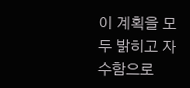이 계획을 모두 밝히고 자수함으로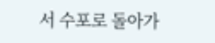서 수포로 돌아가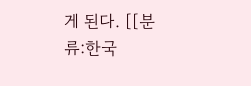게 된다. [[분류:한국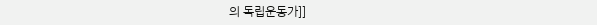의 독립운동가]]